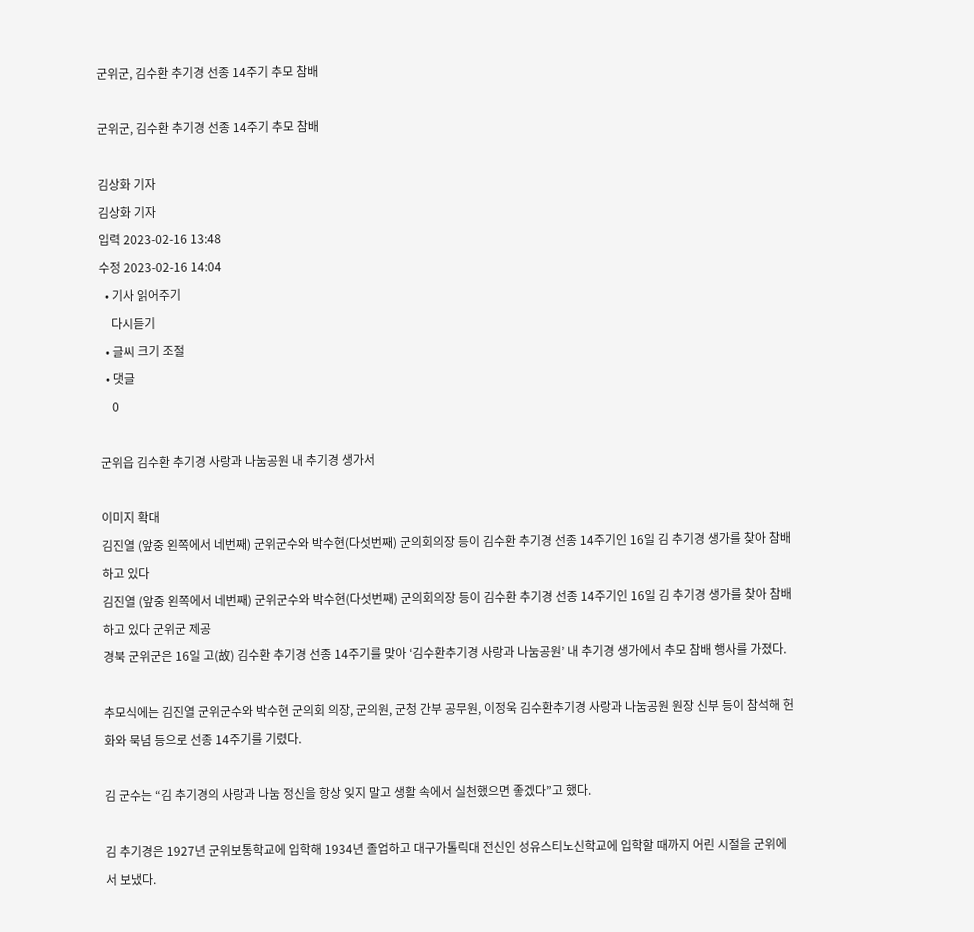군위군, 김수환 추기경 선종 14주기 추모 참배

군위군, 김수환 추기경 선종 14주기 추모 참배

김상화 기자
김상화 기자
입력 2023-02-16 13:48
수정 2023-02-16 14:04
  • 기사 읽어주기
    다시듣기
  • 글씨 크기 조절
  • 댓글
    0

군위읍 김수환 추기경 사랑과 나눔공원 내 추기경 생가서

이미지 확대
김진열 (앞중 왼쪽에서 네번째) 군위군수와 박수현(다섯번째) 군의회의장 등이 김수환 추기경 선종 14주기인 16일 김 추기경 생가를 찾아 참배하고 있다
김진열 (앞중 왼쪽에서 네번째) 군위군수와 박수현(다섯번째) 군의회의장 등이 김수환 추기경 선종 14주기인 16일 김 추기경 생가를 찾아 참배하고 있다 군위군 제공
경북 군위군은 16일 고(故) 김수환 추기경 선종 14주기를 맞아 ‘김수환추기경 사랑과 나눔공원’ 내 추기경 생가에서 추모 참배 행사를 가졌다.

추모식에는 김진열 군위군수와 박수현 군의회 의장, 군의원, 군청 간부 공무원, 이정욱 김수환추기경 사랑과 나눔공원 원장 신부 등이 참석해 헌화와 묵념 등으로 선종 14주기를 기렸다.

김 군수는 “김 추기경의 사랑과 나눔 정신을 항상 잊지 말고 생활 속에서 실천했으면 좋겠다”고 했다.

김 추기경은 1927년 군위보통학교에 입학해 1934년 졸업하고 대구가톨릭대 전신인 성유스티노신학교에 입학할 때까지 어린 시절을 군위에서 보냈다.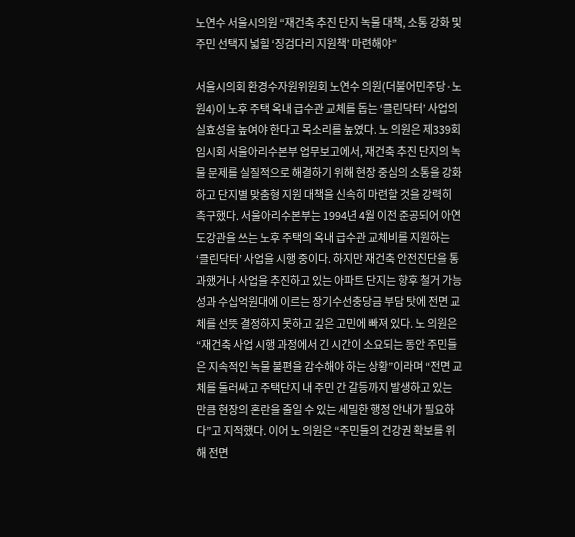노연수 서울시의원 “재건축 추진 단지 녹물 대책, 소통 강화 및 주민 선택지 넓힐 ‘징검다리 지원책’ 마련해야”

서울시의회 환경수자원위원회 노연수 의원(더불어민주당·노원4)이 노후 주택 옥내 급수관 교체를 돕는 ‘클린닥터’ 사업의 실효성을 높여야 한다고 목소리를 높였다. 노 의원은 제339회 임시회 서울아리수본부 업무보고에서, 재건축 추진 단지의 녹물 문제를 실질적으로 해결하기 위해 현장 중심의 소통을 강화하고 단지별 맞춤형 지원 대책을 신속히 마련할 것을 강력히 촉구했다. 서울아리수본부는 1994년 4월 이전 준공되어 아연도강관을 쓰는 노후 주택의 옥내 급수관 교체비를 지원하는 ‘클린닥터’ 사업을 시행 중이다. 하지만 재건축 안전진단을 통과했거나 사업을 추진하고 있는 아파트 단지는 향후 철거 가능성과 수십억원대에 이르는 장기수선충당금 부담 탓에 전면 교체를 선뜻 결정하지 못하고 깊은 고민에 빠져 있다. 노 의원은 “재건축 사업 시행 과정에서 긴 시간이 소요되는 동안 주민들은 지속적인 녹물 불편을 감수해야 하는 상황”이라며 “전면 교체를 둘러싸고 주택단지 내 주민 간 갈등까지 발생하고 있는 만큼 현장의 혼란을 줄일 수 있는 세밀한 행정 안내가 필요하다”고 지적했다. 이어 노 의원은 “주민들의 건강권 확보를 위해 전면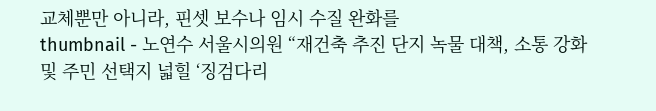교체뿐만 아니라, 핀셋 보수나 임시 수질 완화를
thumbnail - 노연수 서울시의원 “재건축 추진 단지 녹물 대책, 소통 강화 및 주민 선택지 넓힐 ‘징검다리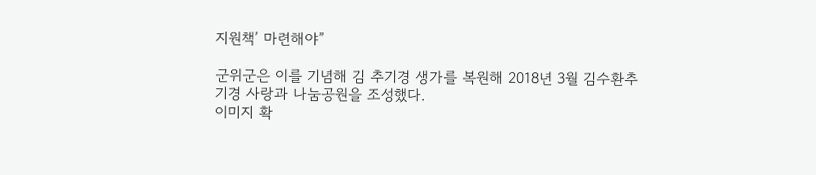지원책’ 마련해야”

군위군은 이를 기념해 김 추기경 생가를 복원해 2018년 3월 김수환추기경 사랑과 나눔공원을 조성했다.
이미지 확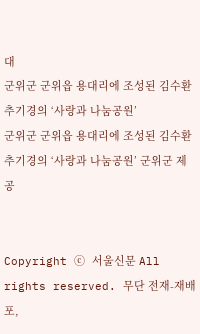대
군위군 군위읍 용대리에 조성된 김수환 추기경의 ‘사랑과 나눔공원’
군위군 군위읍 용대리에 조성된 김수환 추기경의 ‘사랑과 나눔공원’ 군위군 제공


Copyright ⓒ 서울신문 All rights reserved. 무단 전재-재배포,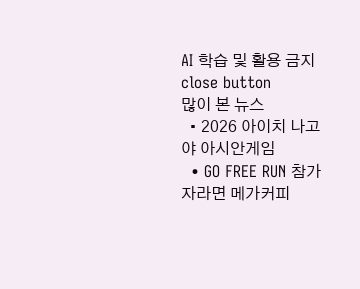AI 학습 및 활용 금지
close button
많이 본 뉴스
  • 2026 아이치 나고야 아시안게임
  • GO FREE RUN 참가자라면 메가커피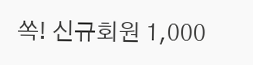쏙! 신규회원 1,000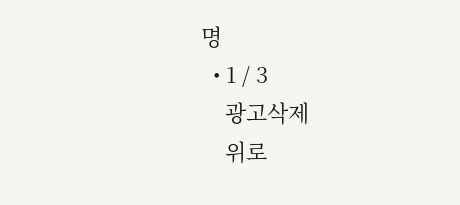명
  • 1 / 3
    광고삭제
    위로